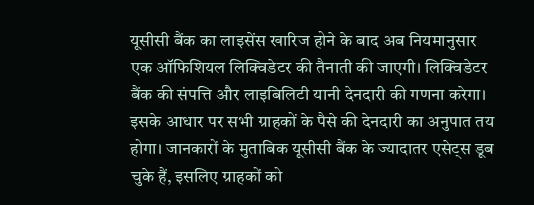यूसीसी बैंक का लाइसेंस खारिज होने के बाद अब नियमानुसार एक ऑफिशियल लिक्विडेटर की तैनाती की जाएगी। लिक्विडेटर बैंक की संपत्ति और लाइबिलिटी यानी देनदारी की गणना करेगा।
इसके आधार पर सभी ग्राहकों के पैसे की देनदारी का अनुपात तय होगा। जानकारों के मुताबिक यूसीसी बैंक के ज्यादातर एसेट्स डूब चुके हैं, इसलिए ग्राहकों को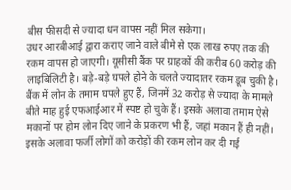बीस फीसदी से ज्यादा धन वापस नहीं मिल सकेगा।
उधर आरबीआई द्वारा कराए जाने वाले बीमे से एक लाख रुपए तक की रकम वापस हो जाएगी। यूसीसी बैंक पर ग्राहकों की करीब 60 करोड़ की लाइबिलिटी है। बड़े-बड़े घपले होने के चलते ज्यादातर रकम डूब चुकी है।
बैंक में लोन के तमाम घपले हुए हैं, जिनमें 32 करोड़ से ज्यादा के मामले बीते माह हुई एफआईआर में स्पष्ट हो चुके हैं। इसके अलावा तमाम ऐसे मकानों पर होम लोन दिए जाने के प्रकरण भी हैं, जहां मकान हैं ही नहीं।
इसके अलावा फर्जी लोगों को करोड़ों की रकम लोन कर दी गई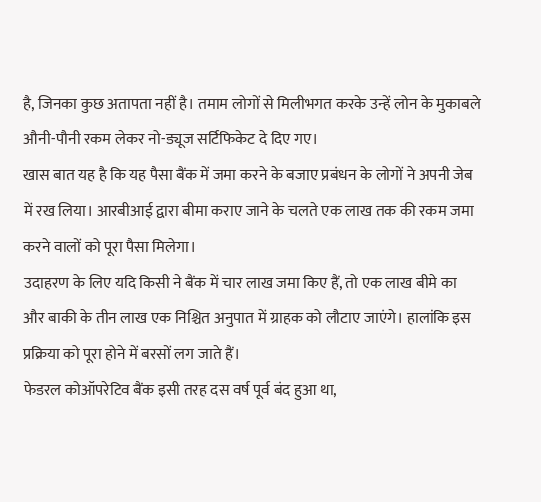है, जिनका कुछ अतापता नहीं है। तमाम लोगों से मिलीभगत करके उन्हें लोन के मुकाबले औनी-पौनी रकम लेकर नो-ड्यूज सर्टिफिकेट दे दिए गए।
खास बात यह है कि यह पैसा बैंक में जमा करने के बजाए प्रबंधन के लोगों ने अपनी जेब में रख लिया। आरबीआई द्वारा बीमा कराए जाने के चलते एक लाख तक की रकम जमा करने वालों को पूरा पैसा मिलेगा।
उदाहरण के लिए यदि किसी ने बैंक में चार लाख जमा किए हैं, तो एक लाख बीमे का और बाकी के तीन लाख एक निश्चित अनुपात में ग्राहक को लौटाए जाएंगे। हालांकि इस प्रक्रिया को पूरा होने में बरसों लग जाते हैं।
फेडरल कोऑपरेटिव बैंक इसी तरह दस वर्ष पूर्व बंद हुआ था,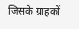जिसके ग्राहकों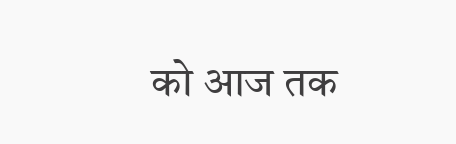को आज तक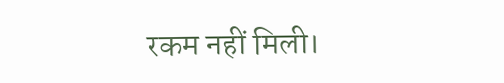रकम नहीं मिली।